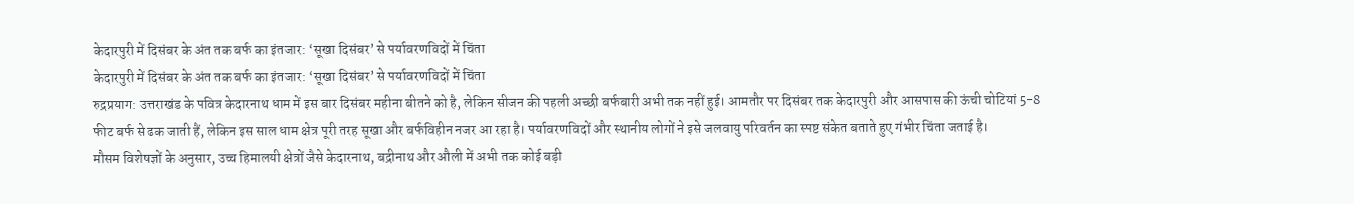केदारपुरी में दिसंबर के अंत तक बर्फ का इंतजार: ‘सूखा दिसंबर’ से पर्यावरणविदों में चिंता
केदारपुरी में दिसंबर के अंत तक बर्फ का इंतजार: ‘सूखा दिसंबर’ से पर्यावरणविदों में चिंता
रुद्रप्रयाग: उत्तराखंड के पवित्र केदारनाथ धाम में इस बार दिसंबर महीना बीतने को है, लेकिन सीजन की पहली अच्छी बर्फबारी अभी तक नहीं हुई। आमतौर पर दिसंबर तक केदारपुरी और आसपास की ऊंची चोटियां 5-8 फीट बर्फ से ढक जाती हैं, लेकिन इस साल धाम क्षेत्र पूरी तरह सूखा और बर्फविहीन नजर आ रहा है। पर्यावरणविदों और स्थानीय लोगों ने इसे जलवायु परिवर्तन का स्पष्ट संकेत बताते हुए गंभीर चिंता जताई है।
मौसम विशेषज्ञों के अनुसार, उच्च हिमालयी क्षेत्रों जैसे केदारनाथ, बद्रीनाथ और औली में अभी तक कोई बड़ी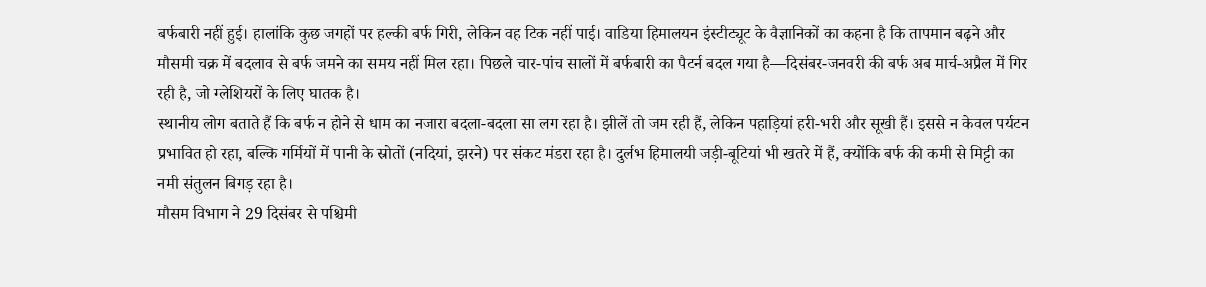बर्फबारी नहीं हुई। हालांकि कुछ जगहों पर हल्की बर्फ गिरी, लेकिन वह टिक नहीं पाई। वाडिया हिमालयन इंस्टीट्यूट के वैज्ञानिकों का कहना है कि तापमान बढ़ने और मौसमी चक्र में बदलाव से बर्फ जमने का समय नहीं मिल रहा। पिछले चार-पांच सालों में बर्फबारी का पैटर्न बदल गया है—दिसंबर-जनवरी की बर्फ अब मार्च-अप्रैल में गिर रही है, जो ग्लेशियरों के लिए घातक है।
स्थानीय लोग बताते हैं कि बर्फ न होने से धाम का नजारा बदला-बदला सा लग रहा है। झीलें तो जम रही हैं, लेकिन पहाड़ियां हरी-भरी और सूखी हैं। इससे न केवल पर्यटन प्रभावित हो रहा, बल्कि गर्मियों में पानी के स्रोतों (नदियां, झरने) पर संकट मंडरा रहा है। दुर्लभ हिमालयी जड़ी-बूटियां भी खतरे में हैं, क्योंकि बर्फ की कमी से मिट्टी का नमी संतुलन बिगड़ रहा है।
मौसम विभाग ने 29 दिसंबर से पश्चिमी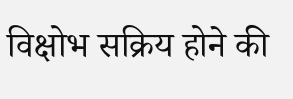विक्षोभ सक्रिय होने की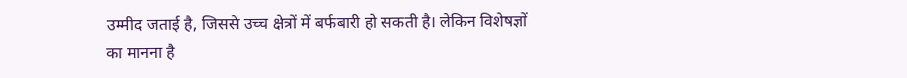उम्मीद जताई है, जिससे उच्च क्षेत्रों में बर्फबारी हो सकती है। लेकिन विशेषज्ञों का मानना है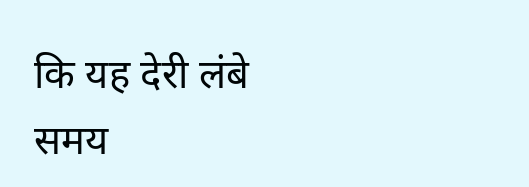कि यह देरी लंबे समय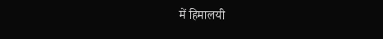में हिमालयी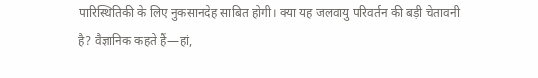पारिस्थितिकी के लिए नुकसानदेह साबित होगी। क्या यह जलवायु परिवर्तन की बड़ी चेतावनी है? वैज्ञानिक कहते हैं—हां,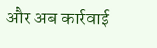और अब कार्रवाई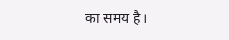का समय है।